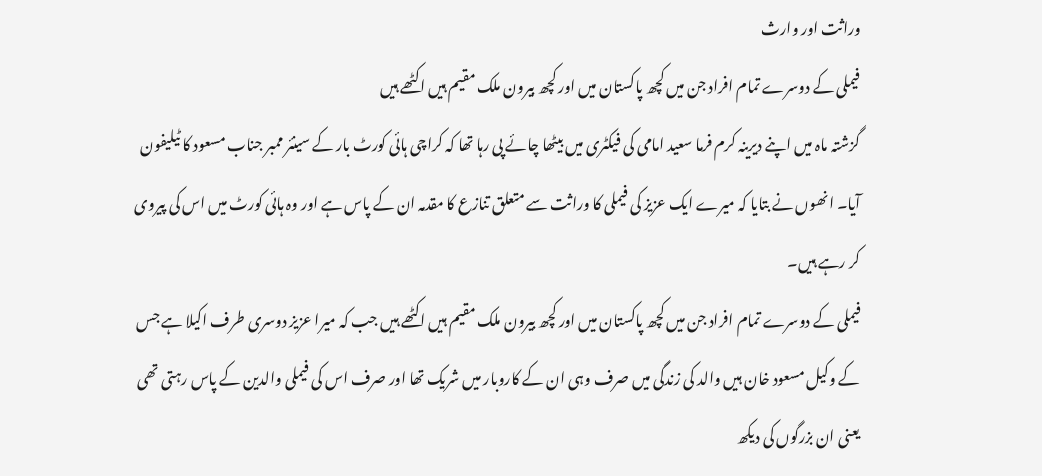وراثت اور وارث
فیملی کے دوسرے تمام افراد جن میں کچھ پاکستان میں اور کچھ بیرون ملک مقیم ہیں اکٹھے ہیں
گزشتہ ماہ میں اپنے دیرینہ کرم فرما سعید امامی کی فیکٹری میں بیٹھا چائے پی رہا تھا کہ کراچی ہائی کورٹ بار کے سینئر ممبر جناب مسعود کا ٹیلیفون آیا۔ انھوں نے بتایا کہ میرے ایک عزیز کی فیملی کا وراثت سے متعلق تنازع کا مقدمہ ان کے پاس ہے اور وہ ہائی کورٹ میں اس کی پیروی کر رہے ہیں۔
فیملی کے دوسرے تمام افراد جن میں کچھ پاکستان میں اور کچھ بیرون ملک مقیم ہیں اکٹھے ہیں جب کہ میرا عزیز دوسری طرف اکیلا ہے جس کے وکیل مسعود خان ہیں والد کی زندگی میں صرف وہی ان کے کاروبار میں شریک تھا اور صرف اس کی فیملی والدین کے پاس رہتی تھی یعنی ان بزرگوں کی دیکھ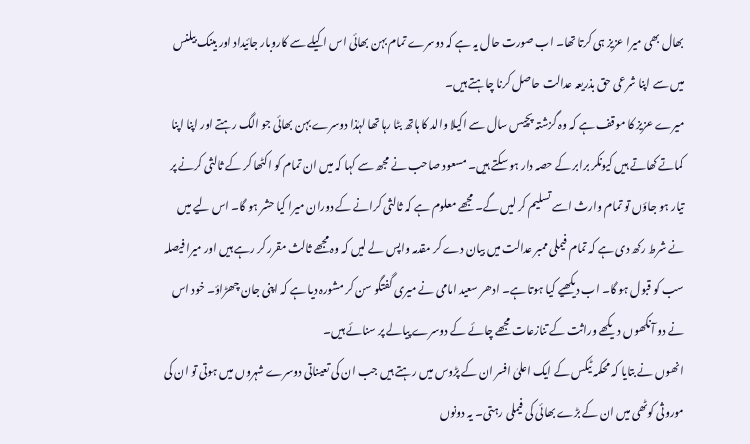بھال بھی میرا عزیز ہی کرتا تھا۔ اب صورت حال یہ ہے کہ دوسرے تمام بہن بھائی اس اکیلے سے کاروبار جائیداد اور بینک بیلنس میں سے اپنا شرعی حق بذریعہ عدالت حاصل کرنا چاہتے ہیں۔
میرے عزیز کا موقف ہے کہ وہ گزشتہ پچیس سال سے اکیلا والد کا ہاتھ بٹا رہا تھا لہٰذا دوسرے بہن بھائی جو الگ رہتے اور اپنا اپنا کماتے کھاتے ہیں کیونکر برابر کے حصہ دار ہو سکتے ہیں۔ مسعود صاحب نے مجھ سے کہا کہ میں ان تمام کو اکٹھا کر کے ثالثی کرنے پر تیار ہو جاؤں تو تمام وارث اسے تسلیم کر لیں گے۔ مجھے معلوم ہے کہ ثالثی کرانے کے دوران میرا کیا حشر ہو گا۔ اس لیے میں نے شرط رکھ دی ہے کہ تمام فیملی ممبر عدالت میں بیان دے کر مقدمہ واپس لے لیں کہ وہ مجھے ثالث مقرر کر رہے ہیں اور میرا فیصلہ سب کو قبول ہو گا۔ اب دیکھیے کیا ہوتا ہے۔ ادھر سعید امامی نے میری گفتگو سن کر مشورہ دیا ہے کہ اپنی جان چھڑاؤ۔ خود اس نے دو آنکھوں دیکھے وراثت کے تنازعات مجھے چائے کے دوسرے پیالے پر سنائے ہیں۔
انھوں نے بتایا کہ محکمہ ٹیکس کے ایک اعلیٰ افسر ان کے پڑوس میں رہتے ہیں جب ان کی تعیناتی دوسرے شہروں میں ہوتی تو ان کی موروثی کوٹھی میں ان کے بڑے بھائی کی فیملی رہتی۔ یہ دونوں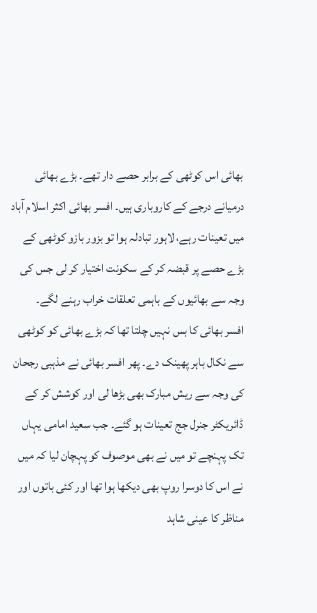بھائی اس کوٹھی کے برابر حصے دار تھے۔ بڑے بھائی درمیانے درجے کے کاروباری ہیں۔ افسر بھائی اکثر اسلام آباد میں تعینات رہے، لاہور تبادلہ ہوا تو بزور بازو کوٹھی کے بڑے حصے پر قبضہ کر کے سکونت اختیار کر لی جس کی وجہ سے بھائیوں کے باہمی تعلقات خراب رہنے لگے۔
افسر بھائی کا بس نہیں چلتا تھا کہ بڑے بھائی کو کوٹھی سے نکال باہر پھینک دے۔ پھر افسر بھائی نے مذہبی رجحان کی وجہ سے ریش مبارک بھی بڑھا لی اور کوشش کر کے ڈائریکٹر جنرل جج تعینات ہو گئے۔ جب سعید امامی یہاں تک پہنچے تو میں نے بھی موصوف کو پہچان لیا کہ میں نے اس کا دوسرا روپ بھی دیکھا ہوا تھا اور کئی باتوں اور مناظر کا عینی شاہد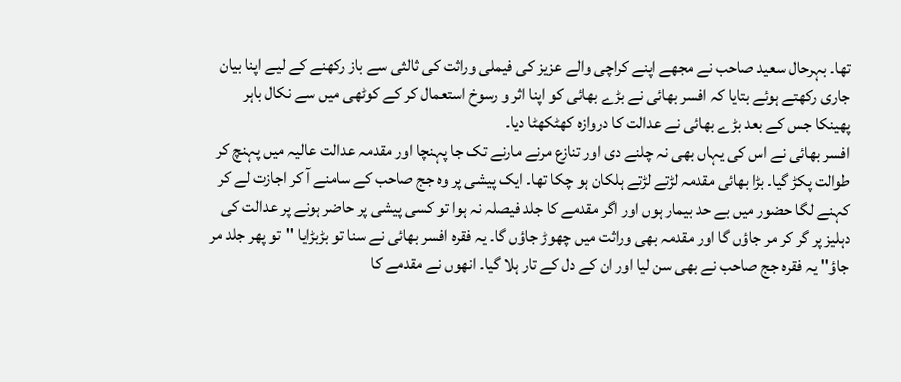تھا۔ بہرحال سعید صاحب نے مجھے اپنے کراچی والے عزیز کی فیملی وراثت کی ثالثی سے باز رکھنے کے لیے اپنا بیان جاری رکھتے ہوئے بتایا کہ افسر بھائی نے بڑے بھائی کو اپنا اثر و رسوخ استعمال کر کے کوٹھی میں سے نکال باہر پھینکا جس کے بعد بڑے بھائی نے عدالت کا دروازہ کھٹکھٹا دیا۔
افسر بھائی نے اس کی یہاں بھی نہ چلنے دی اور تنازع مرنے مارنے تک جا پہنچا اور مقدمہ عدالت عالیہ میں پہنچ کر طوالت پکڑ گیا۔ بڑا بھائی مقدمہ لڑتے لڑتے ہلکان ہو چکا تھا۔ ایک پیشی پر وہ جج صاحب کے سامنے آ کر اجازت لے کر کہنے لگا حضور میں بے حد بیمار ہوں اور اگر مقدمے کا جلد فیصلہ نہ ہوا تو کسی پیشی پر حاضر ہونے پر عدالت کی دہلیز پر گر کر مر جاؤں گا اور مقدمہ بھی وراثت میں چھوڑ جاؤں گا۔ یہ فقرہ افسر بھائی نے سنا تو بڑبڑایا ''تو پھر جلد مر جاؤ'' یہ فقرہ جج صاحب نے بھی سن لیا اور ان کے دل کے تار ہلا گیا۔ انھوں نے مقدمے کا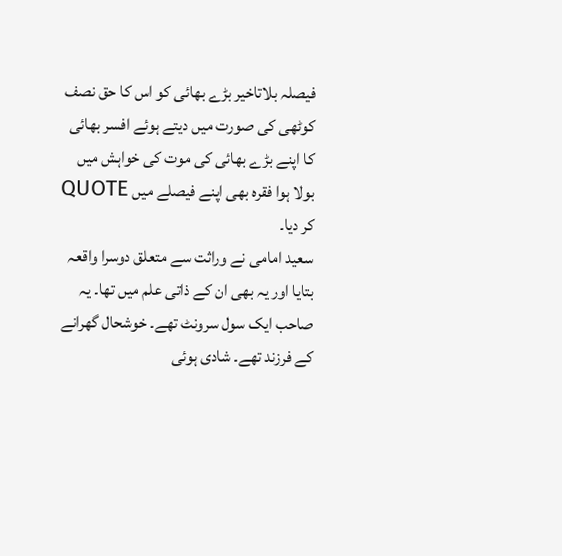فیصلہ بلاتاخیر بڑے بھائی کو اس کا حق نصف کوٹھی کی صورت میں دیتے ہوئے افسر بھائی کا اپنے بڑے بھائی کی موت کی خواہش میں بولا ہوا فقرہ بھی اپنے فیصلے میں QUOTE کر دیا۔
سعید امامی نے وراثت سے متعلق دوسرا واقعہ بتایا اور یہ بھی ان کے ذاتی علم میں تھا۔ یہ صاحب ایک سول سرونٹ تھے۔ خوشحال گھرانے کے فرزند تھے۔ شادی ہوئی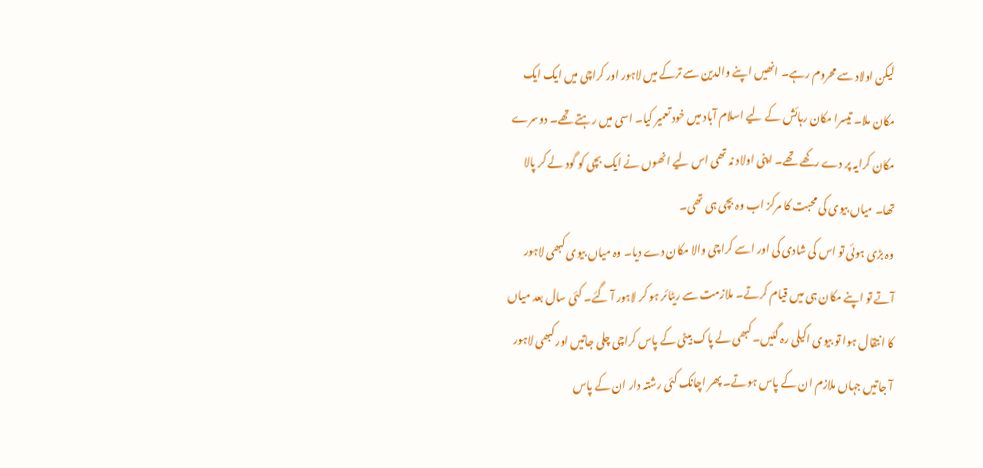لیکن اولاد سے محروم رہے۔ انھیں اپنے والدین سے ترکے میں لاہور اور کراچی میں ایک ایک مکان ملا۔ تیسرا مکان رہائش کے لیے اسلام آباد میں خود تعمیر کیا۔ اسی میں رہتے تھے۔ دوسرے مکان کرایہ پر دے رکھے تھے۔ اپنی اولاد نہ تھی اس لیے انھوں نے ایک بچی کو گود لے کر پالا تھا۔ میاں بیوی کی محبت کا مرکز اب وہ بچی ہی تھی۔
وہ بڑی ہوئی تو اس کی شادی کی اور اسے کراچی والا مکان دے دیا۔ وہ میاں بیوی کبھی لاہور آتے تو اپنے مکان ہی میں قیام کرتے۔ ملازمت سے ریٹائر ہو کر لاہور آ گئے۔ کئی سال بعد میاں کا انتقال ہوا تو بیوی اکیلی رہ گئیں۔ کبھی لے پاک بیٹی کے پاس کراچی چلی جاتیں اور کبھی لاہور آ جاتیں جہاں ملازم ان کے پاس ہوتے۔ پھر اچانک کئی رشتہ دار ان کے پاس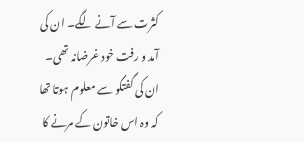کثرت سے آنے لگے۔ ان کی آمد و رفت خود غرضانہ تھی۔ ان کی گفتگو سے معلوم ہوتا تھا کہ وہ اس خاتون کے مرنے کا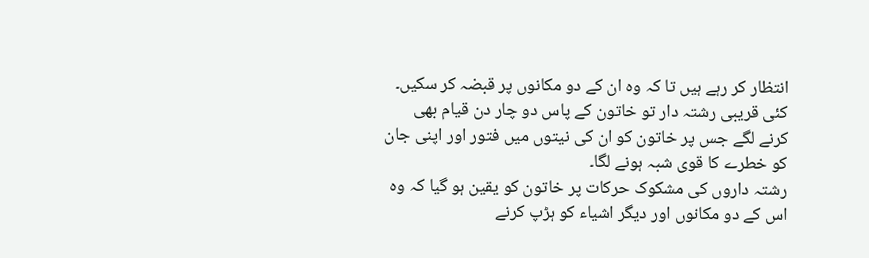انتظار کر رہے ہیں تا کہ وہ ان کے دو مکانوں پر قبضہ کر سکیں۔ کئی قریبی رشتہ دار تو خاتون کے پاس دو چار دن قیام بھی کرنے لگے جس پر خاتون کو ان کی نیتوں میں فتور اور اپنی جان کو خطرے کا قوی شبہ ہونے لگا۔
رشتہ داروں کی مشکوک حرکات پر خاتون کو یقین ہو گیا کہ وہ اس کے دو مکانوں اور دیگر اشیاء کو ہڑپ کرنے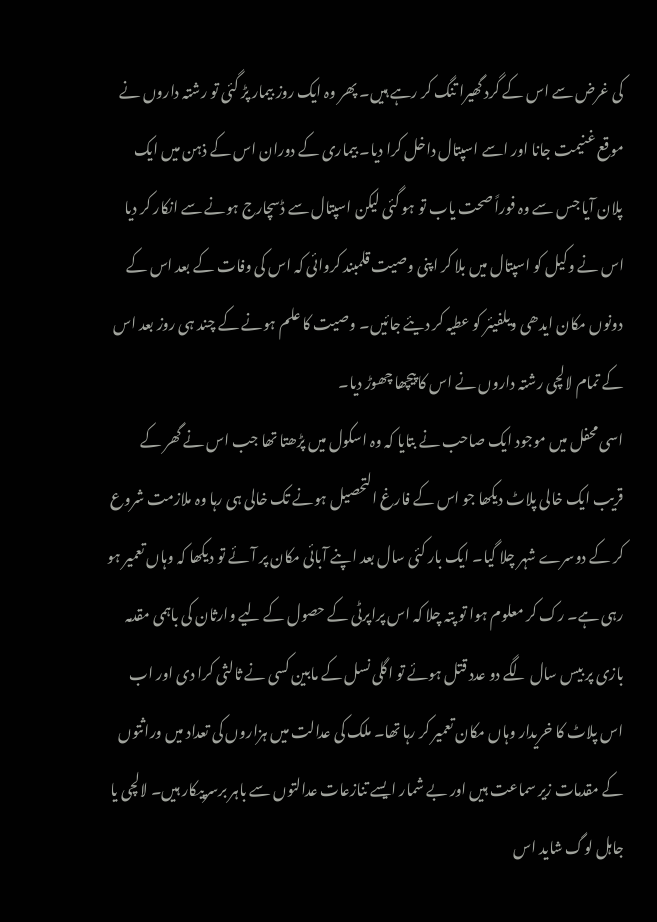کی غرض سے اس کے گرد گھیرا تنگ کر رہے ہیں۔ پھر وہ ایک روز بیمار پڑ گئی تو رشتہ داروں نے موقع غنیمت جانا اور اسے اسپتال داخل کرا دیا۔ بیماری کے دوران اس کے ذہن میں ایک پلان آیا جس سے وہ فوراً صحت یاب تو ہو گئی لیکن اسپتال سے ڈسچارج ہونے سے انکار کر دیا اس نے وکیل کو اسپتال میں بلا کر اپنی وصیت قلمبند کروائی کہ اس کی وفات کے بعد اس کے دونوں مکان ایدھی ویلفیئر کو عطیہ کر دیئے جائیں۔ وصیت کا علم ہونے کے چند ہی روز بعد اس کے تمام لالچی رشتہ داروں نے اس کا پیچھا چھوڑ دیا۔
اسی محفل میں موجود ایک صاحب نے بتایا کہ وہ اسکول میں پڑھتا تھا جب اس نے گھر کے قریب ایک خالی پلاٹ دیکھا جو اس کے فارغ التحصیل ہونے تک خالی ہی رہا وہ ملازمت شروع کر کے دوسرے شہر چلا گیا۔ ایک بار کئی سال بعد اپنے آبائی مکان پر آئے تو دیکھا کہ وہاں تعمیر ہو رہی ہے۔ رک کر معلوم ہوا تو پتہ چلا کہ اس پراپرٹی کے حصول کے لیے وارثان کی باہمی مقدمہ بازی پر بیس سال لگے دو عدد قتل ہوئے تو اگلی نسل کے مابین کسی نے ثالثی کرا دی اور اب اس پلاٹ کا خریدار وہاں مکان تعمیر کر رہا تھا۔ ملک کی عدالت میں ہزاروں کی تعداد میں وراثتوں کے مقدمات زیر سماعت ہیں اور بے شمار ایسے تنازعات عدالتوں سے باہر برسرپیکار ہیں۔ لالچی یا جاہل لوگ شاید اس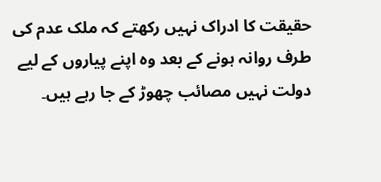حقیقت کا ادراک نہیں رکھتے کہ ملک عدم کی طرف روانہ ہونے کے بعد وہ اپنے پیاروں کے لیے دولت نہیں مصائب چھوڑ کے جا رہے ہیں۔